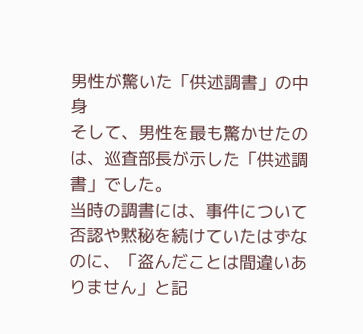男性が驚いた「供述調書」の中身
そして、男性を最も驚かせたのは、巡査部長が示した「供述調書」でした。
当時の調書には、事件について否認や黙秘を続けていたはずなのに、「盗んだことは間違いありません」と記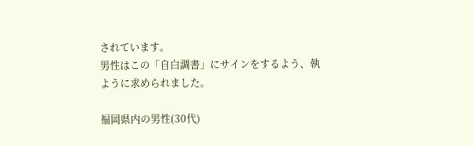されています。
男性はこの「自白調書」にサインをするよう、執ように求められました。

福岡県内の男性(30代)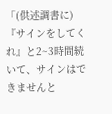「(供述調書に)『サインをしてくれ』と2~3時間続いて、サインはできませんと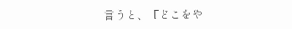言うと、『どこをや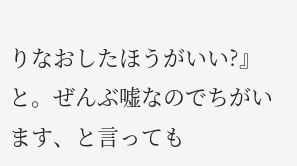りなおしたほうがいい?』と。ぜんぶ嘘なのでちがいます、と言っても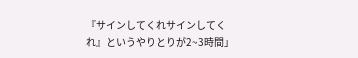『サインしてくれサインしてくれ』というやりとりが2~3時間」